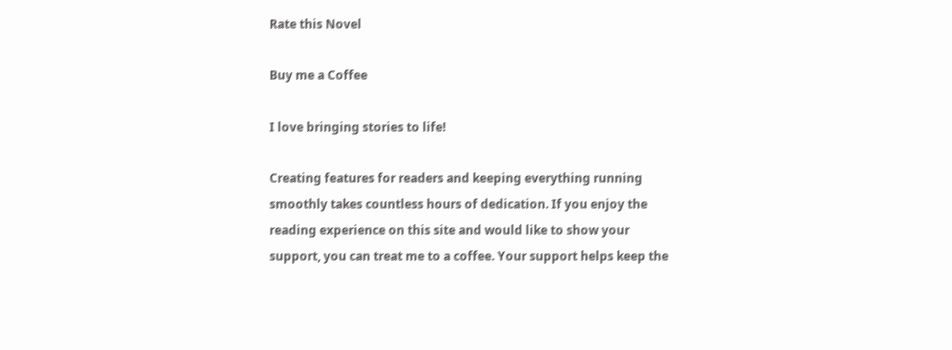Rate this Novel

Buy me a Coffee

I love bringing stories to life!

Creating features for readers and keeping everything running smoothly takes countless hours of dedication. If you enjoy the reading experience on this site and would like to show your support, you can treat me to a coffee. Your support helps keep the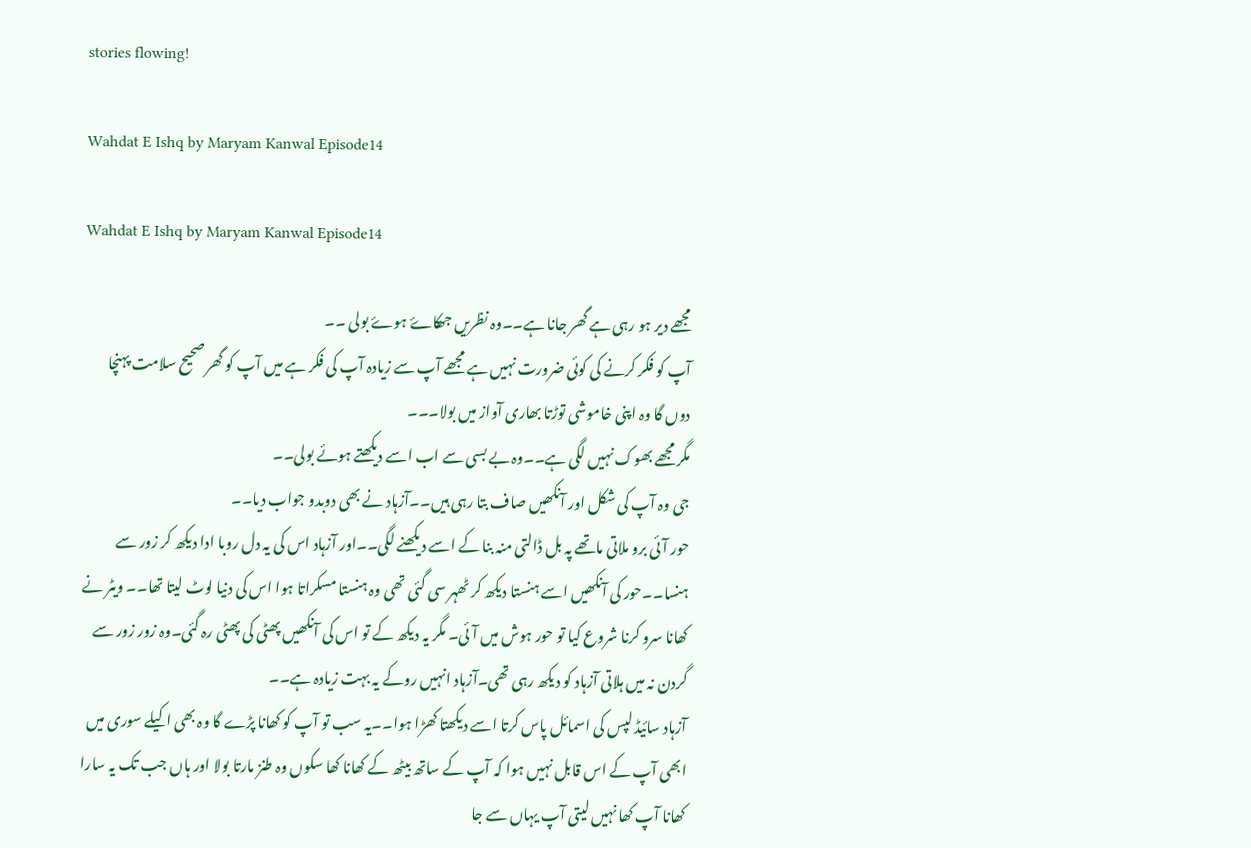stories flowing!

Wahdat E Ishq by Maryam Kanwal Episode14

Wahdat E Ishq by Maryam Kanwal Episode14

مجھے دیر ہو رہی ہے گھر جانا ہے۔۔وہ نظریں جھکاۓ ہوۓ بولی ۔۔
آپ کو فکر کرنے کی کوئی ضرورت نہیں ہے مجھے آپ سے زیادہ آپ کی فکر ہے میں آپ کو گھر صحیح سلامت پہنچا دوں گا وہ اپنی خاموشی توڑتا بھاری آواز میں بولا۔۔۔
مگر مجھے بھوک نہیں لگی ہے۔۔وہ بے بسی سے اب اسے دیکھتے ہوئے بولی۔۔
جی وہ آپ کی شکل اور آنکھیں صاف بتا رہی ہیں۔۔آزہاد نے بھی دوبدو جواب دیا۔۔
حور آئی برو ملاتی ماتھے پہ بل ڈالتی منہ بنا کے اسے دیکھنے لگی۔۔اور آزہاد اس کی یہ دل روبا ادا دیکھ کر زور سے ہنسا۔۔حور کی آنکھیں اسے ہنستا دیکھ کر ٹھہر سی گئی تھی وہ ہنستا مسکراتا ہوا اس کی دنیا لوٹ لیتا تھا۔۔ ویٹر نے کھانا سرو کرنا شروع کیا تو حور ہوش میں آئی۔ مگر یہ دیکھ کے تو اس کی آنکھیں پھٹی کی پھٹی رہ گئی۔وہ زور زور سے گردن نہ میں ہلاتی آزہاد کو دیکھ رہی تھی۔آزہاد انہیں روکے یہ بہت زیادہ ہے۔۔
آزہاد سائیڈ لپس کی اسمائل پاس کرتا اسے دیکھتا کھڑا ہوا۔۔یہ سب تو آپ کو کھانا پڑے گا وہ بھی اکیلے سوری میں ابھی آپ کے اس قابل نہیں ہوا کہ آپ کے ساتھ بیٹھ کے کھانا کھا سکوں وہ طنز مارتا بولا اور ہاں جب تک یہ سارا کھانا آپ کھا نہیں لیتی آپ یہاں سے جا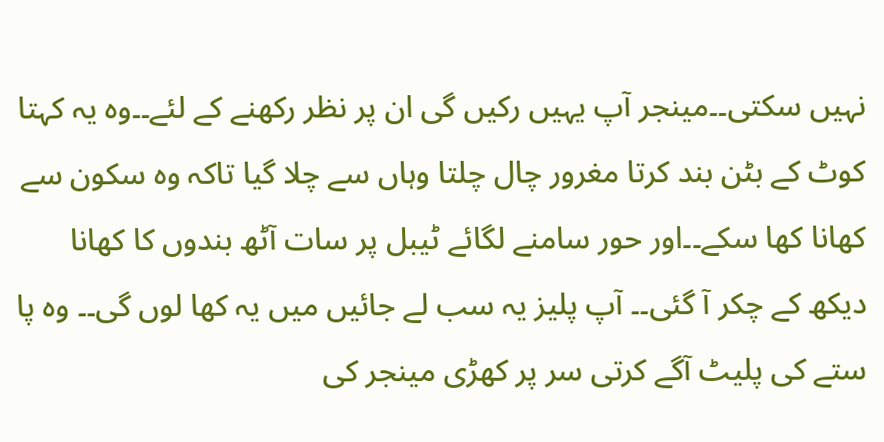نہیں سکتی۔۔مینجر آپ یہیں رکیں گی ان پر نظر رکھنے کے لئے۔۔وہ یہ کہتا کوٹ کے بٹن بند کرتا مغرور چال چلتا وہاں سے چلا گیا تاکہ وہ سکون سے کھانا کھا سکے۔۔اور حور سامنے لگائے ٹیبل پر سات آٹھ بندوں کا کھانا دیکھ کے چکر آ گئی۔۔ آپ پلیز یہ سب لے جائیں میں یہ کھا لوں گی۔۔ وہ پا ستے کی پلیٹ آگے کرتی سر پر کھڑی مینجر کی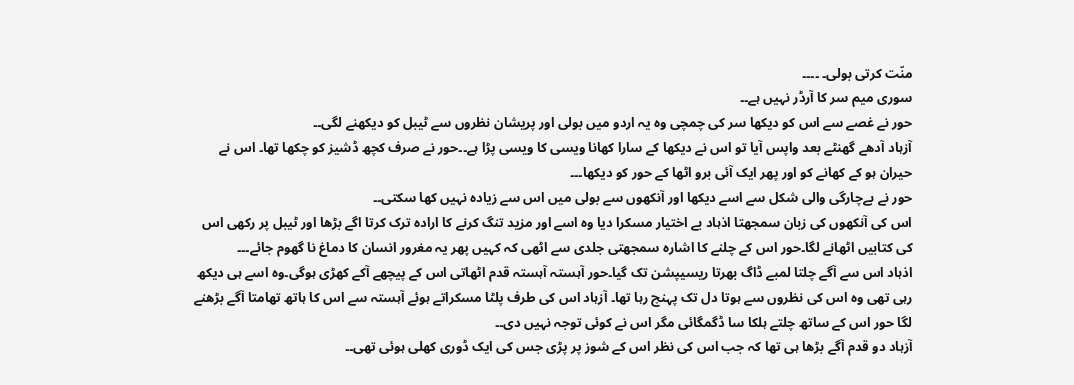منّت کرتی بولی۔ ۔۔۔۔
سوری میم سر کا آرڈر نہیں ہے۔۔
حور نے غصے سے اس کو دیکھا سر کی چمچی وہ یہ اردو میں بولی اور پریشان نظروں سے ٹیبل کو دیکھنے لگی۔۔
آزہاد آدھے گھنٹے بعد واپس آیا تو اس نے دیکھا کے سارا کھانا ویسی کا ویسی پڑا ہے۔۔حور نے صرف کچھ ڈشیز کو چکھا تھا۔ اس نے حیران ہو کے کھانے کو اور پھر ایک آئی برو اٹھا کے حور کو دیکھا۔۔۔
حور نے بےچارگی والی شکل سے اسے دیکھا اور آنکھوں سے بولی میں اس سے زیادہ نہیں کھا سکتی۔۔
اس کی آنکھوں کی زبان سمجھتا اذہاد بے اختیار مسکرا دیا وہ اسے اور مزید تنگ کرنے کا ارادہ ترک کرتا اگے بڑھا اور ٹیبل پر رکھی اس کی کتابیں اٹھانے لگا۔حور اس کے چلنے کا اشارہ سمجھتی جلدی سے اٹھی کہ کہیں پھر یہ مغرور انسان کا دماغ نا گھوم جائے۔۔۔
اذہاد اس سے آگے چلتا لمبے ڈاگ بھرتا ریسیپشن تک گیا۔حور آہستہ آہستہ قدم اٹھاتی اس کے پیچھے آکے کھڑی ہوگی۔وہ اسے ہی دیکھ رہی تھی وہ اس کی نظروں سے ہوتا دل تک پہنچ رہا تھا۔ آزہاد اس کی طرف پلٹا مسکراتے ہوئے آہستہ سے اس کا ہاتھ تھامتا آگے بڑھنے لگا حور اس کے ساتھ چلتے ہلکا سا ڈگمگائی مگر اس نے کوئی توجہ نہیں دی۔۔
آزہاد دو قدم آگے بڑھا ہی تھا کہ جب اس کی نظر اس کے شوز پر پڑی جس کی ایک ڈوری کھلی ہوئی تھی۔۔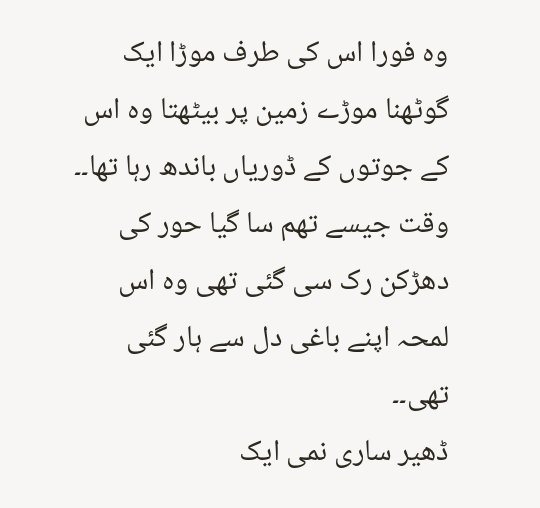وہ فورا اس کی طرف موڑا ایک گوٹھنا موڑے زمین پر بیٹھتا وہ اس کے جوتوں کے ڈوریاں باندھ رہا تھا۔۔
وقت جیسے تھم سا گیا حور کی دھڑکن رک سی گئی تھی وہ اس لمحہ اپنے باغی دل سے ہار گئی تھی۔۔
ڈھیر ساری نمی ایک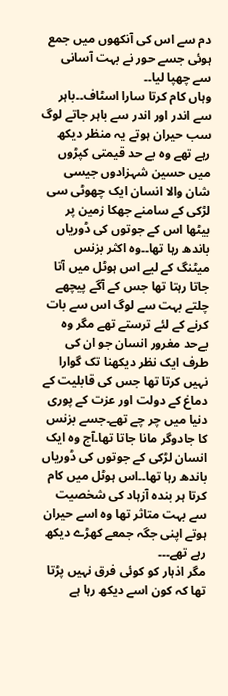دم سے اس کی آنکھوں میں جمع ہوئی جسے حور نے بہت آسانی سے چھپا لیا۔۔
وہاں کام کرتا سارا اسٹاف۔۔باہر سے اندر اور اندر سے باہر جاتے لوگ سب حیران ہوتے یہ منظر دیکھ رہے تھے وہ بے حد قیمتی کپڑوں میں حسین شہزادوں جیسی شان والا انسان ایک چھوٹی سی لڑکی کے سامنے جھکا زمین پر بیٹھا اس کے جوتوں کی ڈوریاں باندھ رہا تھا۔۔وہ اکثر بزنس میٹنگ کے لیے اس ہوٹل میں آتا جاتا رہتا تھا جس کے آگے پیچھے چلتے بہت سے لوگ اس سے بات کرنے کے لئے ترستے تھے مگر وہ بےحد مغرور انسان جو ان کی طرف ایک نظر دیکھنا تک گوارا نہیں کرتا تھا جس کی قابلیت کے دماغ کے دولت اور عزت کے پوری دنیا میں چر چے تھے۔جسے بزنس کا جادوگر مانا جاتا تھا۔آج وہ ایک انسان لڑکی کے جوتوں کی ڈوریاں باندھ رہا تھا۔۔اس ہوٹل میں کام کرتا ہر بندہ آزہاد کی شخصیت سے بہت متاثر تھا وہ اسے حیران ہوتے اپنی جگہ جمعے کھڑے دیکھ رہے تھے۔۔۔
مگر اذہار کو کوئی فرق نہیں پڑتا تھا کہ کون اسے دیکھ رہا ہے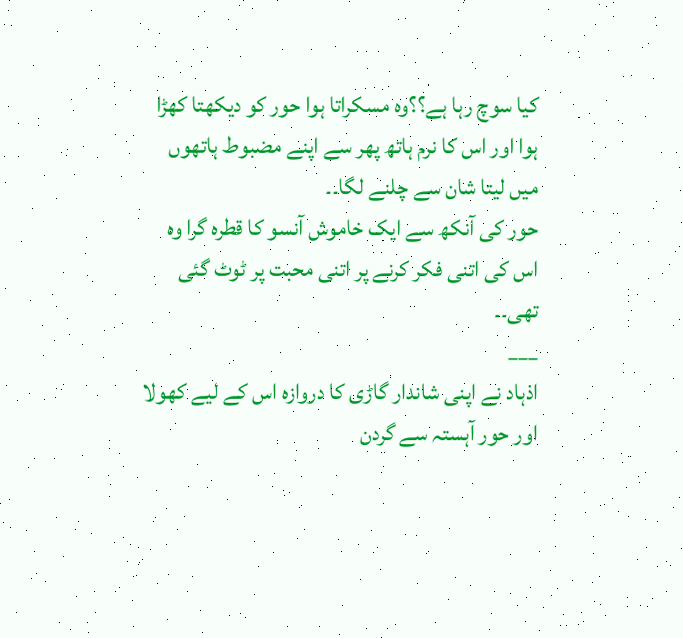کیا سوچ رہا ہے؟؟وہ مسکراتا ہوا حور کو دیکھتا کھڑا ہوا اور اس کا نرم ہاتھ پھر سے اپنے مضبوط ہاتھوں میں لیتا شان سے چلنے لگا۔۔
حور کی آنکھ سے ایک خاموش آنسو کا قطرہ گرا وہ اس کی اتنی فکر کرنے پر اتنی محبت پر ٹوٹ گئی تھی۔۔
___
اذہاد نے اپنی شاندار گاڑی کا دروازہ اس کے لیے کھولا
اور حور آہستہ سے گردن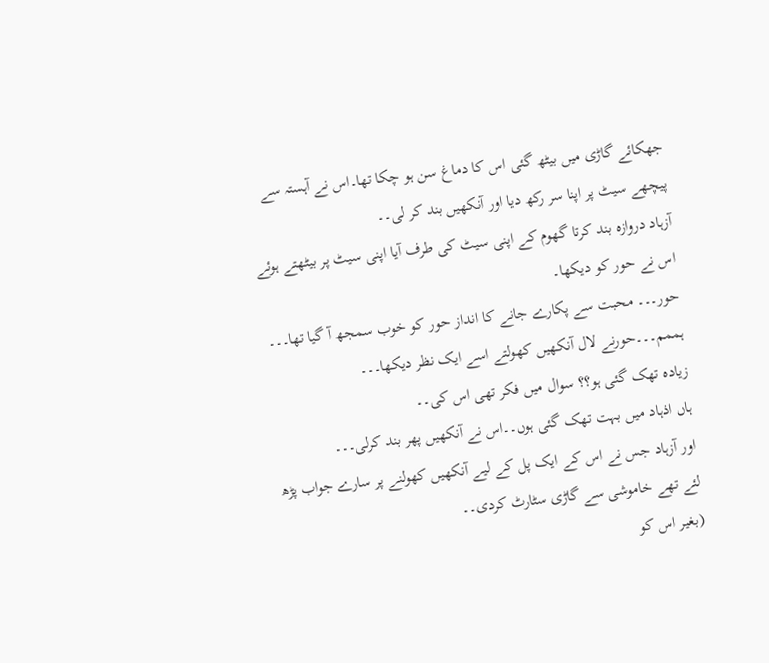جھکائے گاڑی میں بیٹھ گئی اس کا دماغ سن ہو چکا تھا۔اس نے آہستہ سے پیچھے سیٹ پر اپنا سر رکھ دیا اور آنکھیں بند کر لی۔۔
آزہاد دروازہ بند کرتا گھوم کے اپنی سیٹ کی طرف آیا اپنی سیٹ پر بیٹھتے ہوئے اس نے حور کو دیکھا۔
حور۔۔۔ محبت سے پکارے جانے کا انداز حور کو خوب سمجھ آ گیا تھا۔۔۔
ہممم۔۔۔حورنے لال آنکھیں کھولتے اسے ایک نظر دیکھا۔۔۔
زیادہ تھک گئی ہو؟؟ سوال میں فکر تھی اس کی۔۔
ہاں اذہاد میں بہت تھک گئی ہوں۔۔اس نے آنکھیں پھر بند کرلی۔۔۔
اور آزہاد جس نے اس کے ایک پل کے لیے آنکھیں کھولنے پر سارے جواب پڑھ لئے تھے خاموشی سے گاڑی سٹارٹ کردی۔۔
(بغیر اس کو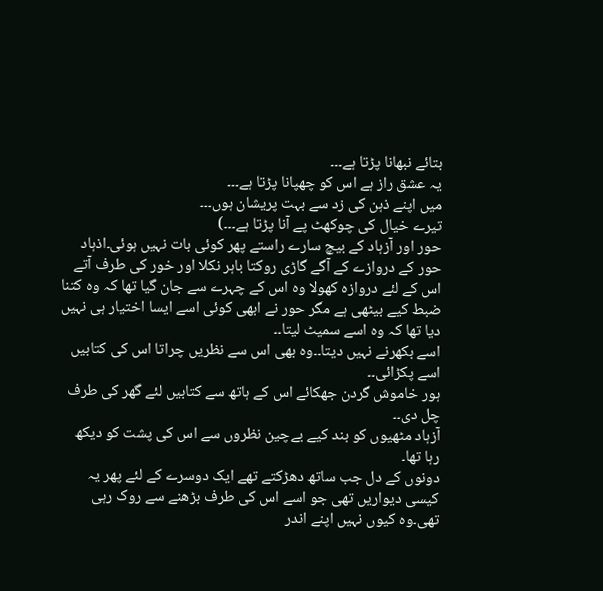بتائے نبھانا پڑتا ہے۔۔۔
یہ عشق راز ہے اس کو چھپانا پڑتا ہے۔۔۔
میں اپنے ذہن کی زد سے بہت پریشان ہوں۔۔۔
تیرے خیال کی چوکھٹ پے آنا پڑتا ہے۔۔۔)
حور اور آزہاد کے بیچ سارے راستے پھر کوئی بات نہیں ہوئی۔اذہاد حور کے دروازے کے آگے گاڑی روکتا باہر نکلا اور خور کی طرف آتے اس کے لئے دروازہ کھولا وہ اس کے چہرے سے جان گیا تھا کہ وہ کتنا ضبط کیے بیٹھی ہے مگر حور نے ابھی کوئی اسے ایسا اختیار ہی نہیں دیا تھا کہ وہ اسے سمیٹ لیتا۔۔
اسے بکھرنے نہیں دیتا۔۔وہ بھی اس سے نظریں چراتا اس کی کتابیں اسے پکڑائی۔۔
ہور خاموش گردن جھکائے اس کے ہاتھ سے کتابیں لئے گھر کی طرف چل دی۔۔
آزہاد مٹھیوں کو بند کیے بےچین نظروں سے اس کی پشت کو دیکھ رہا تھا۔
دونوں کے دل جب ساتھ دھڑکتے تھے ایک دوسرے کے لئے پھر یہ کیسی دیواریں تھی جو اسے اس کی طرف بڑھنے سے روک رہی تھی۔وہ کیوں نہیں اپنے اندر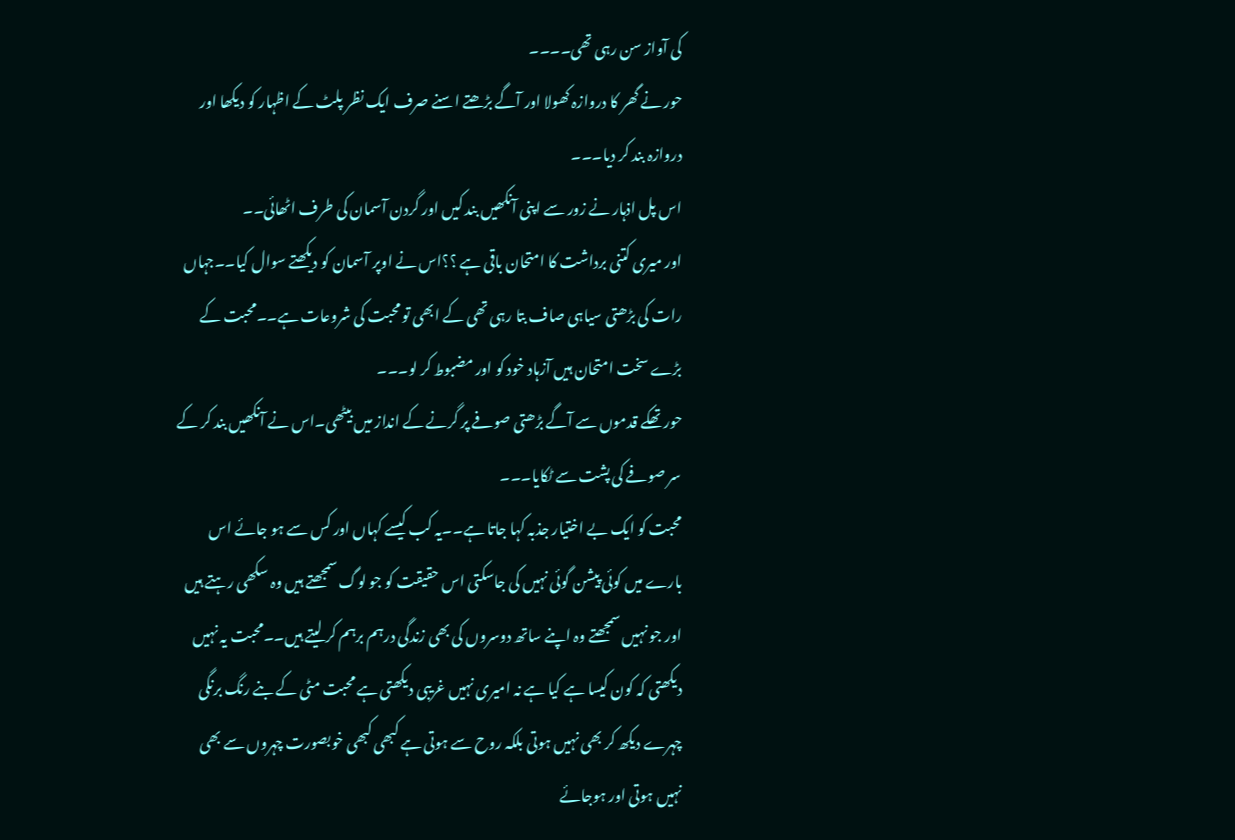کی آواز سن رہی تھی۔۔۔۔
حور نے گھر کا دروازہ کھولا اور آگے بڑھتے اسنے صرف ایک نظر پلٹ کے اظہار کو دیکھا اور دروازہ بند کر دیا۔۔۔
اس پل اذہار نے زور سے اپنی آنکھیں بند کیں اور گردن آسمان کی طرف اٹھائی۔۔
اور میری کتنی برداشت کا امتحان باقی ہے ؟؟اس نے اوپر آسمان کو دیکھتے سوال کیا۔۔جہاں رات کی بڑھتی سیاہی صاف بتا رہی تھی کے ابھی تو محبت کی شروعات ہے۔۔محبت کے بڑے سخت امتحان ہیں آزہاد خود کو اور مضبوط کر لو۔۔۔
حور تھکے قدموں سے آگے بڑھتی صوفے پر گرنے کے انداز میں بیٹھی۔اس نے آنکھیں بند کر کے سر صوفے کی پشت سے ٹکایا۔۔۔
محبت کو ایک بے اختیار جذبہ کہا جاتا ہے۔۔یہ کب کیسے کہاں اور کس سے ہو جائے اس بارے میں کوئی پیشن گوئی نہیں کی جاسکتی اس حقیقت کو جو لوگ سمجھتے ہیں وہ سکھی رہتے ہیں اور جو نہیں سمجھتے وہ اپنے ساتھ دوسروں کی بھی زندگی درہم برہم کر لیتے ہیں۔۔محبت یہ نہیں دیکھتی کہ کون کیسا ہے کیا ہے نہ امیری نہیں غریبی دیکھتی ہے محبت مٹی کے بنے رنگ برنگی چہرے دیکھ کر بھی نہیں ہوتی بلکہ روح سے ہوتی ہے کبھی کبھی خوبصورت چہروں سے بھی نہیں ہوتی اور ہوجائے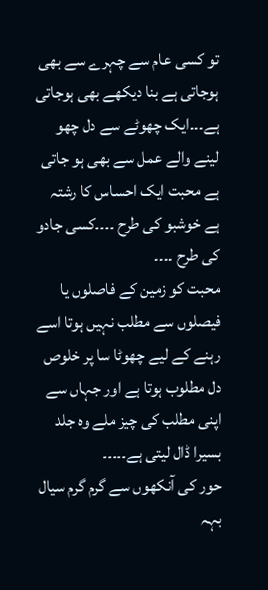تو کسی عام سے چہرے سے بھی ہوجاتی ہے بنا دیکھے بھی ہوجاتی ہے۔۔۔ایک چھوٹے سے دل چھو لینے والے عمل سے بھی ہو جاتی ہے محبت ایک احساس کا رشتہ ہے خوشبو کی طرح ۔۔۔۔کسی جادو کی طرح ۔۔۔۔
محبت کو زمین کے فاصلوں یا فیصلوں سے مطلب نہیں ہوتا اسے رہنے کے لیے چھوٹا سا پر خلوص دل مطلوب ہوتا ہے اور جہاں سے اپنی مطلب کی چیز ملے وہ جلد بسیرا ڈال لیتی ہے۔۔۔۔۔
حور کی آنکھوں سے گرم گرم سیال بہہ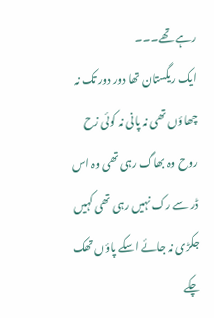رہے تھے۔۔۔
ایک ریگستان تھا دور دور تک نہ چھاؤں تھی نہ پانی نہ کوئی زح روح وہ بھاگ رہی تھی وہ اس ڈر سے رک نہیں رہی تھی کہیں جکڑی نہ جائے اسکے پاؤں تھک چکے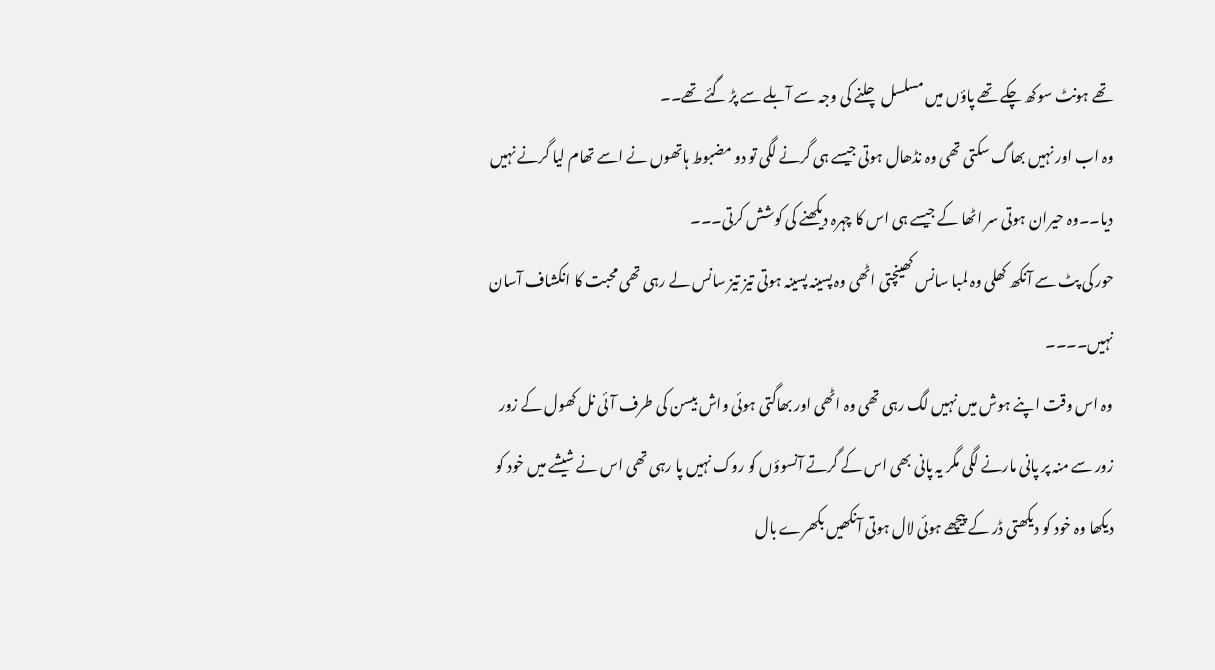تھے ہونٹ سوکھ چکے تھے پاؤں میں مسلسل چلنے کی وجہ سے آبلے سے پڑ گئے تھے۔۔
وہ اب اور نہیں بھاگ سکتی تھی وہ نڈھال ہوتی جیسے ہی گرنے لگی تو دو مضبوط ہاتھوں نے اسے تھام لیا گرنے نہیں دیا۔۔وہ حیران ہوتی سر اٹھا کے جیسے ہی اس کا چہرہ دیکھنے کی کوشش کرتی۔۔۔
حور کی پٹ سے آنکھ کھلی وہ لمبا سانس کھینچتی اٹھی وہ پسینہ پسینہ ہوتی تیز تیز سانس لے رہی تھی محبت کا انکشاف آسان نہیں۔۔۔۔
وہ اس وقت اپنے ہوش میں نہیں لگ رہی تھی وہ اٹھی اور بھاگتی ہوئی واش بیسن کی طرف آئی نل کھول کے زور زور سے منہ پر پانی مارنے لگی مگر یہ پانی بھی اس کے گرتے آنسوؤں کو روک نہیں پا رہی تھی اس نے شیشے میں خود کو دیکھا وہ خود کو دیکھتی ڈر کے پیچھے ہوئی لال ہوتی آنکھیں بکھرے بال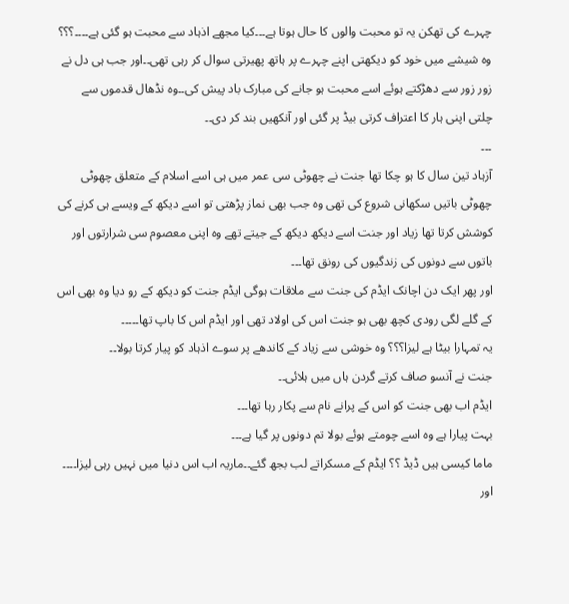چہرے کی تھکن یہ تو محبت والوں کا حال ہوتا ہے۔۔۔کیا مجھے اذہاد سے محبت ہو گئی ہے۔۔۔۔؟؟؟
وہ شیشے میں خود کو دیکھتی اپنے چہرے پر ہاتھ پھیرتی سوال کر رہی تھی۔۔اور جب ہی دل نے زور زور سے دھڑکتے ہوئے اسے محبت ہو جانے کی مبارک باد پیش کی۔۔وہ نڈھال قدموں سے چلتی اپنی ہار کا اعتراف کرتی بیڈ پر گئی اور آنکھیں بند کر دی۔۔
۔۔۔
آزہاد تین سال کا ہو چکا تھا جنت نے چھوٹی سی عمر میں ہی اسے اسلام کے متعلق چھوٹی چھوٹی باتیں سکھانی شروع کی تھی وہ جب بھی نماز پڑھتی تو اسے دیکھ کے ویسے ہی کرنے کی کوشش کرتا تھا زیاد اور جنت اسے دیکھ دیکھ کے جیتے تھے وہ اپنی معصوم سی شرارتوں اور باتوں سے دونوں کی زندگیوں کی رونق تھا۔۔۔
اور پھر ایک دن اچانک ایڈم کی جنت سے ملاقات ہوگی ایڈم جنت کو دیکھ کے رو دیا وہ بھی اس کے گلے لگی رودی کچھ بھی ہو جنت اس کی اولاد تھی اور ایڈم اس کا باپ تھا۔۔۔۔۔
یہ تمہارا بیٹا ہے لیزا؟؟؟ وہ خوشی سے زیاد کے کاندھے پر سوے اذہاد کو پیار کرتا بولا۔۔
جنت نے آنسو صاف کرتے گردن ہاں میں ہلائی۔۔
ایڈم اب بھی جنت کو اس کے پرانے نام سے پکار رہا تھا۔۔۔
بہت پیارا ہے وہ اسے چومتے ہوئے بولا تم دونوں پر گیا ہے۔۔۔
ماما کیسی ہیں ڈیڈ ؟؟ ایڈم کے مسکراتے لب بجھ گئے۔۔ماریہ اب اس دنیا میں نہیں رہی لیزا۔۔۔۔
اور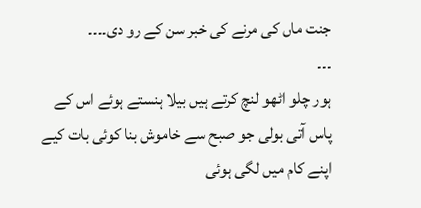جنت ماں کی مرنے کی خبر سن کے رو دی۔۔۔۔
۔۔۔
ہور چلو اٹھو لنچ کرتے ہیں بیلا ہنستے ہوئے اس کے پاس آتی بولی جو صبح سے خاموش بنا کوئی بات کیے اپنے کام میں لگی ہوئی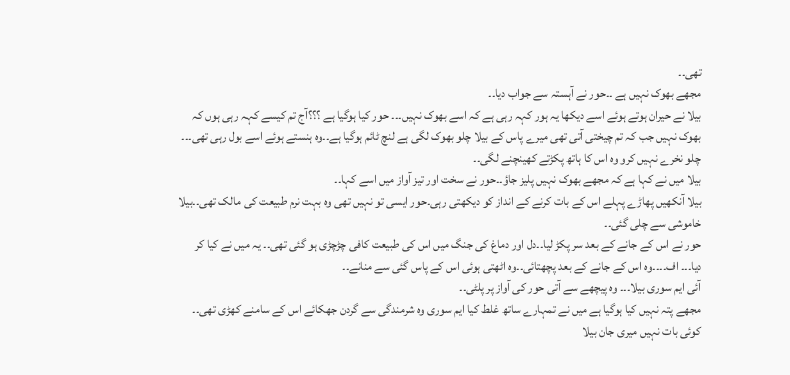تھی۔۔
مجھے بھوک نہیں ہے ۔۔حور نے آہستہ سے جواب دیا۔۔
بیلا نے حیران ہوتے ہوئے اسے دیکھا یہ ہور کہہ رہی ہے کہ اسے بھوک نہیں۔۔۔ حور کیا ہوگیا ہے ؟؟؟آج تم کیسے کہہ رہی ہوں کہ بھوک نہیں جب کہ تم چیختی آتی تھی میرے پاس کے بیلا چلو بھوک لگی ہے لنچ ٹائم ہوگیا ہے۔۔وہ ہنستے ہوئے اسے بول رہی تھی۔۔۔
چلو نخرے نہیں کرو وہ اس کا ہاتھ پکڑتے کھینچنے لگی۔۔
بیلا میں نے کہا ہے کہ مجھے بھوک نہیں پلیز جاؤ۔۔حور نے سخت اور تیز آواز میں اسے کہا۔۔
بیلا آنکھیں پھاڑے پہلے اس کے بات کرنے کے انداز کو دیکھتی رہی۔حور ایسی تو نہیں تھی وہ بہت نرم طبیعت کی مالک تھی۔۔بیلا خاموشی سے چلی گئی۔۔
حور نے اس کے جانے کے بعد سر پکڑ لیا۔۔دل اور دماغ کی جنگ میں اس کی طبیعت کافی چڑچڑی ہو گئی تھی۔۔ یہ میں نے کیا کر دیا۔۔۔ اف۔۔۔۔وہ اس کے جانے کے بعد پچھتائی۔۔وہ اٹھتی ہوئی اس کے پاس گئی سے منانے۔۔
آئی ایم سوری بیلا۔۔۔ وہ پیچھے سے آتی حور کی آواز پر پلٹی۔۔
مجھے پتہ نہیں کیا ہوگیا ہے میں نے تمہارے ساتھ غلط کیا ایم سوری وہ شرمندگی سے گردن جھکائے اس کے سامنے کھڑی تھی۔۔
کوئی بات نہیں میری جان بیلا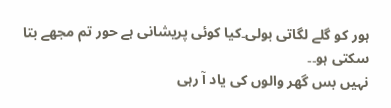ہور کو گلے لگاتی بولی۔کیا کوئی پریشانی ہے حور تم مجھے بتا سکتی ہو۔۔
نہیں بس گھر والوں کی یاد آ رہی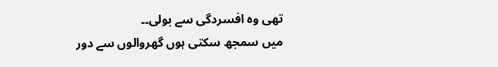تھی وہ افسردگی سے بولی۔۔
میں سمجھ سکتی ہوں گھروالوں سے دور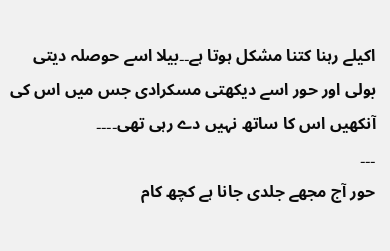اکیلے رہنا کتنا مشکل ہوتا ہے۔۔بیلا اسے حوصلہ دیتی بولی اور حور اسے دیکھتی مسکرادی جس میں اس کی آنکھیں اس کا ساتھ نہیں دے رہی تھی۔۔۔۔
۔۔۔
حور آج مجھے جلدی جانا ہے کچھ کام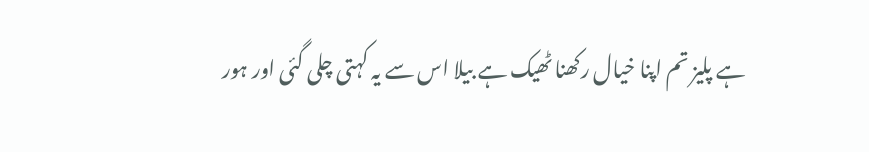ہے پلیز تم اپنا خیال رکھنا ٹھیک ہے بیلا اس سے یہ کہتی چلی گئی اور ہور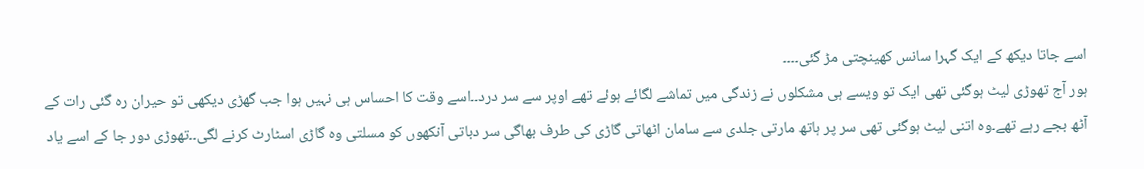اسے جاتا دیکھ کے ایک گہرا سانس کھینچتی مڑ گئی۔۔۔۔
ہور آج تھوڑی لیٹ ہوگئی تھی ایک تو ویسے ہی مشکلوں نے زندگی میں تماشے لگائے ہوئے تھے اوپر سے سر درد۔۔اسے وقت کا احساس ہی نہیں ہوا جب گھڑی دیکھی تو حیران رہ گئی رات کے آٹھ بجے رہے تھے۔وہ اتنی لیٹ ہوگئی تھی سر پر ہاتھ مارتی جلدی سے سامان اٹھاتی گاڑی کی طرف بھاگی سر دباتی آنکھوں کو مسلتی وہ گاڑی اسٹارٹ کرنے لگی۔۔تھوڑی دور جا کے اسے یاد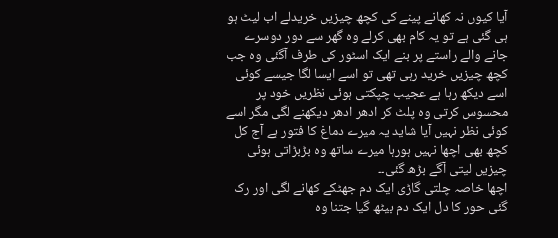آیا کیوں نہ کھانے پینے کی کچھ چیزیں خریدلے اب لیٹ ہو ہی گئی ہے تو یہ کام بھی کرلے وہ گھر سے دور دوسرے جانے والے راستے پر بنے ایک اسٹور کی طرف آگئی وہ جب کچھ چیزیں خرید رہی تھی تو اسے ایسا لگا جیسے کوئی اسے دیکھ رہا ہے عجیب چپکتی ہوئی نظریں خود پر محسوس کرتی وہ پلٹ کر ادھر ادھر دیکھنے لگی مگر اسے کوئی نظر نہیں آیا شاید یہ میرے دماغ کا فتور ہے آج کل کچھ بھی اچھا نہیں ہورہا میرے ساتھ وہ بڑبڑاتی ہوئی چیزیں لیتی آگے بڑھ گئی۔۔
اچھا خاصہ چلتی گاڑی ایک دم جھٹکے کھانے لگی اور رک گئی حور کا دل ایک دم بیٹھ گیا جتنا وہ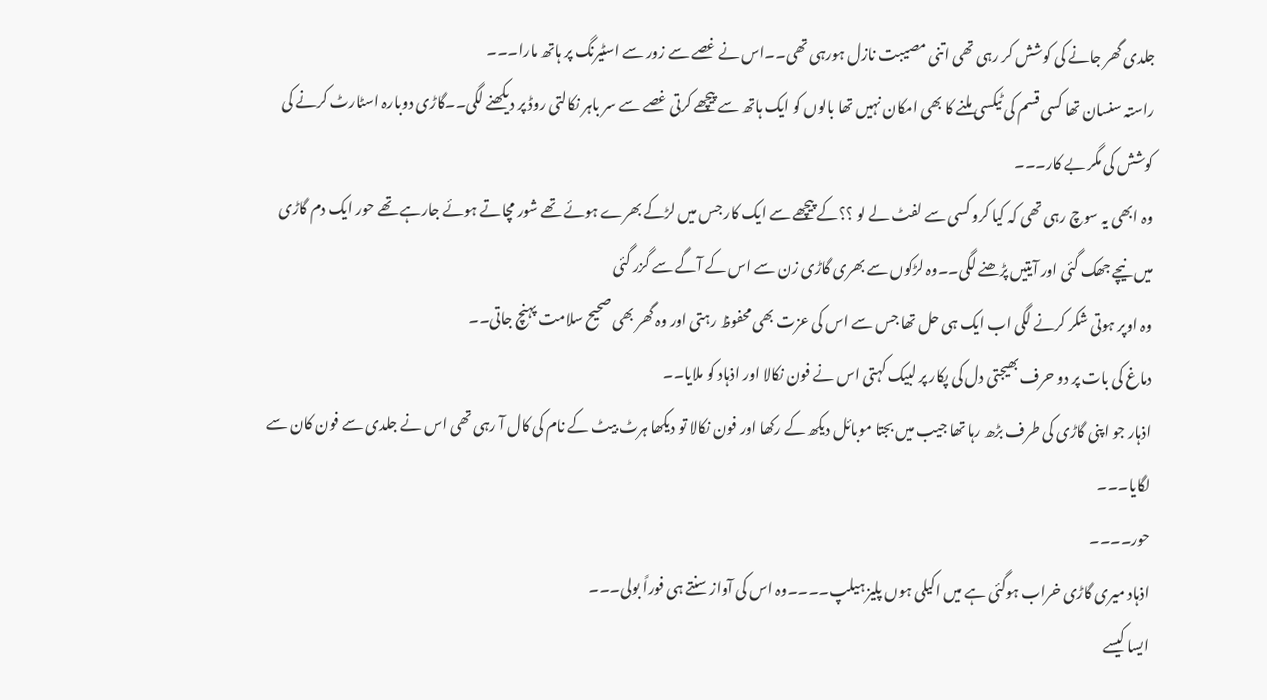جلدی گھر جانے کی کوشش کر رہی تھی اتنی مصیبت نازل ہورہی تھی۔۔اس نے غصے سے زور سے اسٹیرنگ پر ہاتھ مارا۔۔۔
راستہ سنسان تھا کسی قسم کی ٹیکسی ملنے کا بھی امکان نہیں تھا بالوں کو ایک ہاتھ سے پیچھے کرتی غصے سے سر باہر نکالتی روڈ پر دیکھنے لگی۔۔گاڑی دوبارہ اسٹارٹ کرنے کی کوشش کی مگر بے کار۔۔۔
وہ ابھی یہ سوچ رہی تھی کہ کیا کرو کسی سے لفٹ لے لو ؟؟کے پیچھے سے ایک کار جس میں لڑکے بھرے ہوئے تھے شور مچاتے ہوئے جارہے تھے حور ایک دم گاڑی میں نیچے جھک گئی اور آیتیں پڑھنے لگی۔۔وہ لڑکوں سے بھری گاڑی زن سے اس کے آگے سے گزر گئی
وہ اوپر ہوتی شکر کرنے لگی اب ایک ہی حل تھا جس سے اس کی عزت بھی محفوظ رہتی اور وہ گھر بھی صحیح سلامت پہنچ جاتی۔۔
دماغ کی بات پر دو حرف بھیجتی دل کی پکار پر لبیک کہتی اس نے فون نکالا اور اذہاد کو ملایا۔۔
اذہار جو اپنی گاڑی کی طرف بڑھ رہا تھا جیب میں بجتا موبائل دیکھ کے رکھا اور فون نکالا تو دیکھا ہرٹ بیٹ کے نام کی کال آ رہی تھی اس نے جلدی سے فون کان سے لگایا۔۔۔
حور۔۔۔۔
اذہاد میری گاڑی خراب ہوگئی ہے میں اکیلی ہوں پلیز ہیلپ۔۔۔۔وہ اس کی آواز سنتے ہی فوراً بولی۔۔۔
ایسا کیسے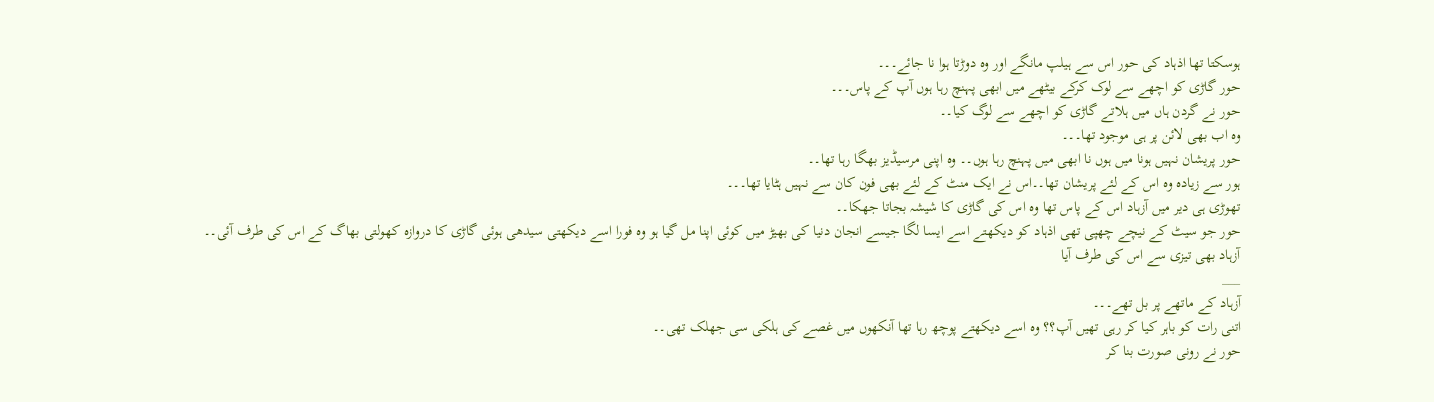ہوسکتا تھا اذہاد کی حور اس سے ہیلپ مانگے اور وہ دوڑتا ہوا نا جائے۔۔۔
حور گاڑی کو اچھے سے لوک کرکے بیٹھے میں ابھی پہنچ رہا ہوں آپ کے پاس۔۔۔
حور نے گردن ہاں میں ہلاتے گاڑی کو اچھے سے لوگ کیا۔۔
وہ اب بھی لائن پر ہی موجود تھا۔۔۔
حور پریشان نہیں ہونا میں ہوں نا ابھی میں پہنچ رہا ہوں۔۔ وہ اپنی مرسیڈیز بھگا رہا تھا۔۔
ہور سے زیادہ وہ اس کے لئے پریشان تھا۔۔اس نے ایک منٹ کے لئے بھی فون کان سے نہیں ہٹایا تھا۔۔۔
تھوڑی ہی دیر میں آزہاد اس کے پاس تھا وہ اس کی گاڑی کا شیشہ بجاتا جھکا۔۔
حور جو سیٹ کے نیچے چھپی تھی اذہاد کو دیکھتے اسے ایسا لگا جیسے انجان دنیا کی بھیڑ میں کوئی اپنا مل گیا ہو وہ فورا اسے دیکھتی سیدھی ہوئی گاڑی کا دروازہ کھولتی بھاگ کے اس کی طرف آئی۔۔
آزہاد بھی تیزی سے اس کی طرف آیا
___
آزہاد کے ماتھے پر بل تھے۔۔۔
اتنی رات کو باہر کیا کر رہی تھیں آپ؟؟ وہ اسے دیکھتے پوچھ رہا تھا آنکھوں میں غصے کی ہلکی سی جھلک تھی۔۔
حور نے رونی صورت بنا کر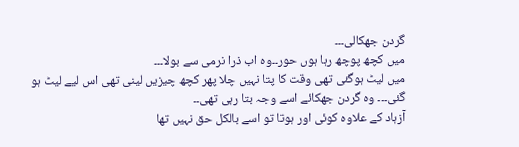گردن جھکالی۔۔۔
میں کچھ پوچھ رہا ہوں حور۔۔وہ اب ذرا نرمی سے بولا۔۔۔
میں لیٹ ہوگئی تھی وقت کا پتا نہیں چلا پھر کچھ چیزیں لینی تھی اس لیے لیٹ ہو گئی۔۔۔ وہ گردن جھکائے اسے وجہ بتا رہی تھی۔۔
آزہاد کے علاوہ کوئی اور ہوتا تو اسے بالکل حق نہیں تھا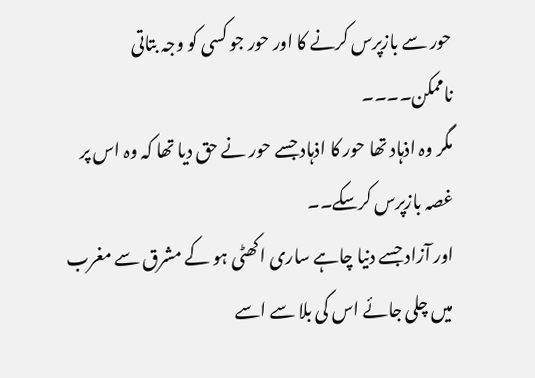حور سے بازپرس کرنے کا اور حور جو کسی کو وجہ بتاتی ناممکن۔۔۔۔
مگر وہ اذہاد تھا حور کا اذہاد جسے حور نے حق دیا تھا کہ وہ اس پر غصہ بازپرس کرسکے۔۔
اور آزاد جسے دنیا چاہے ساری اکھٹی ہو کے مشرق سے مغرب میں چلی جائے اس کی بلا سے اسے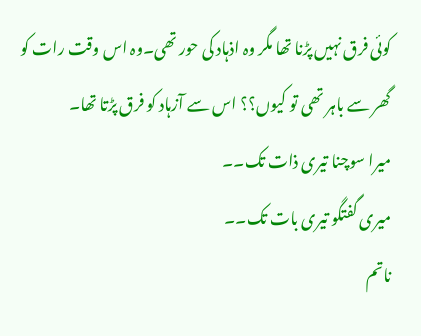کوئی فرق نہیں پڑنا تھا مگر وہ اذہاد کی حور تھی۔وہ اس وقت رات کو گھر سے باہر تھی تو کیوں؟؟ اس سے آزہاد کو فرق پڑتا تھا۔
میرا سوچنا تیری ذات تک۔۔
میری گفتگو تیری بات تک۔۔
ناتم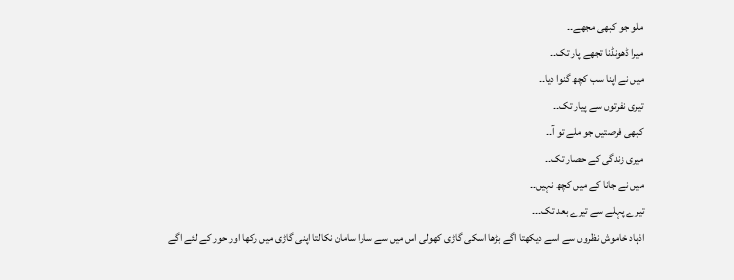ملو جو کبھی مجھے۔۔
میرا ڈھونڈنا تجھے پار تک۔۔
میں نے اپنا سب کچھ گنوا دیا۔۔
تیری نفرتوں سے پیار تک۔۔
کبھی فرصتیں جو ملے تو آ۔۔
میری زندگی کے حصار تک۔۔
میں نے جانا کے میں کچھ نہیں۔۔
تیرے پہلے سے تیرے بعد تک۔۔۔
اذہاد خاموش نظروں سے اسے دیکھتا اگے بڑھا اسکی گاڑی کھولی اس میں سے سارا سامان نکالتا اپنی گاڑی میں رکھا اور حور کے لئے اگے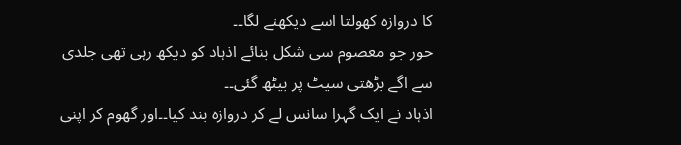کا دروازہ کھولتا اسے دیکھنے لگا۔۔
حور جو معصوم سی شکل بنائے اذہاد کو دیکھ رہی تھی جلدی سے اگے بڑھتی سیٹ پر بیٹھ گئی۔۔
اذہاد نے ایک گہرا سانس لے کر دروازہ بند کیا۔۔اور گھوم کر اپنی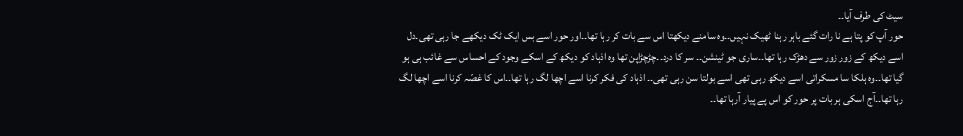سیٹ کی طرف آیا۔۔
حور آپ کو پتا ہے نا رات گئے باہر رہنا ٹھیک نہیں۔۔وہ سامنے دیکھتا اس سے بات کر رہا تھا۔۔اور حور اسے بس ایک ٹک دیکھے جا رہی تھی۔دل اسے دیکھ کے زور زور سے دھڑک رہا تھا۔۔ساری جو ٹینشن۔۔ سر کا درد۔۔چڑچڑاپن تھا وہ اذہاد کو دیکھ کے اسکے وجود کے احساس سے غائب ہی ہو گیا تھا۔۔وہ ہلکا سا مسکراتی اسے دیکھ رہی تھی اسے بولتا سن رہی تھی۔۔ اذہاد کی فکر کرنا اسے اچھا لگ رہا تھا۔۔اس کا غصّہ کرنا اسے اچھا لگ رہا تھا۔۔آج اسکی ہر بات پر حور کو اس پے پیار آرہا تھا۔۔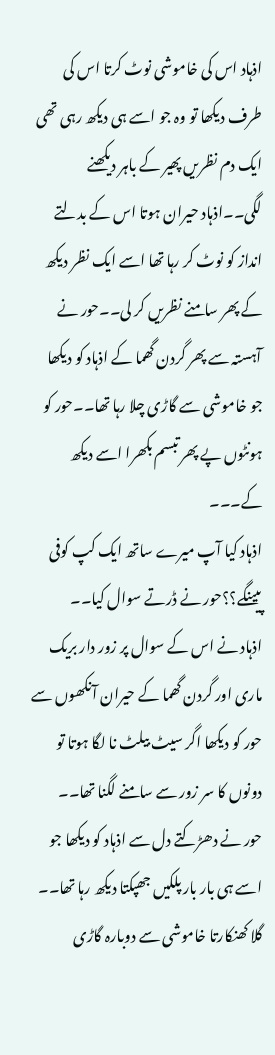اذہاد اس کی خاموشی نوٹ کرتا اس کی طرف دیکھا تو وہ جو اسے ہی دیکھ رہی تھی ایک دم نظریں پھیر کے باہر دیکھنے لگی۔۔اذہاد حیران ہوتا اس کے بدلتے انداز کو نوٹ کر رہا تھا اسے ایک نظر دیکھ کے پھر سامنے نظریں کر لی۔۔حور نے آہستہ سے پھر گردن گھما کے اذہاد کو دیکھا جو خاموشی سے گاڑی چلا رہا تھا۔۔حور کو ہونٹوں پے پھر تبسم بکھرا اسے دیکھ کے۔۔۔
اذہاد کیا آپ میرے ساتھ ایک کپ کوفی پیینگے؟؟حور نے ڈرتے سوال کیا۔۔
اذہاد نے اس کے سوال پر زور دار بریک ماری اور گردن گھما کے حیران آنکھوں سے حور کو دیکھا اگر سیٹ بیلٹ نا لگا ہوتا تو دونوں کا سر زور سے سامنے لگنا تھا۔۔
حور نے دھڑکتے دل سے اذہاد کو دیکھا جو اسے ہی بار بار پلکیں جھپکتا دیکھ رہا تھا۔۔
گلا کھنکارتا خاموشی سے دوبارہ گاڑی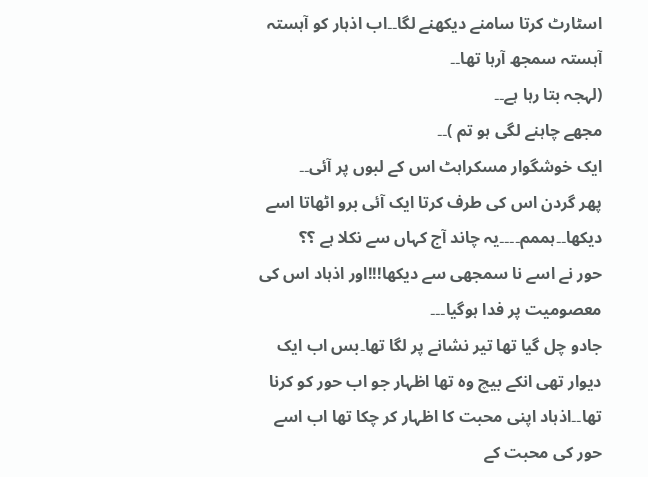اسٹارٹ کرتا سامنے دیکھنے لگا۔۔اب اذہار کو آہستہ آہستہ سمجھ آرہا تھا۔۔
(لہجہ بتا رہا ہے۔۔
مجھے چاہنے لگی ہو تم )۔۔
ایک خوشگوار مسکراہٹ اس کے لبوں پر آئی۔۔
پھر گردن اس کی طرف کرتا ایک آئی برو اٹھاتا اسے دیکھا۔۔ہممم۔۔۔۔یہ چاند آج کہاں سے نکلا ہے ؟؟
حور نے اسے نا سمجھی سے دیکھا!!!اور اذہاد اس کی معصومیت پر فدا ہوگیا۔۔۔
جادو چل گیا تھا تیر نشانے پر لگا تھا۔بس اب ایک دیوار تھی انکے بیچ وہ تھا اظہار جو اب حور کو کرنا تھا۔۔اذہاد اپنی محبت کا اظہار کر چکا تھا اب اسے حور کی محبت کے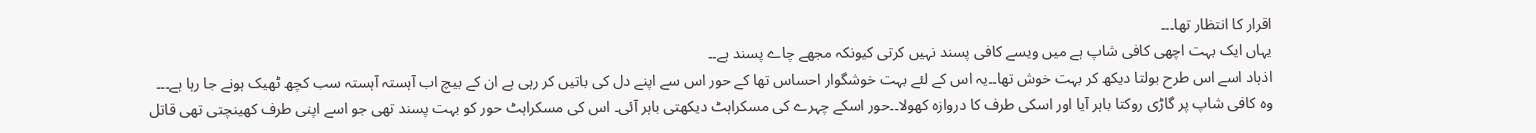اقرار کا انتظار تھا۔۔۔
یہاں ایک بہت اچھی کافی شاپ ہے میں ویسے کافی پسند نہیں کرتی کیونکہ مجھے چاے پسند ہے۔۔
اذہاد اسے اس طرح بولتا دیکھ کر بہت خوش تھا۔۔یہ اس کے لئے بہت خوشگوار احساس تھا کے حور اس سے اپنے دل کی باتیں کر رہی ہے ان کے بیچ اب آہستہ آہستہ سب کچھ ٹھیک ہونے جا رہا ہے۔۔۔
وہ کافی شاپ پر گاڑی روکتا باہر آیا اور اسکی طرف کا دروازہ کھولا۔۔حور اسکے چہرے کی مسکراہٹ دیکھتی باہر آئی۔ اس کی مسکراہٹ حور کو بہت پسند تھی جو اسے اپنی طرف کھینچتی تھی قاتل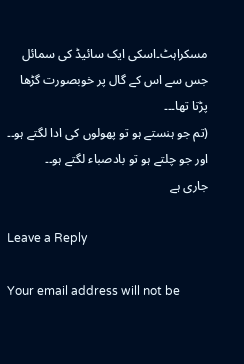مسکراہٹ۔اسکی ایک سائیڈ کی سمائل جس سے اس کے گال پر خوبصورت گڑھا پڑتا تھا۔۔۔
(تم جو ہنستے ہو تو پھولوں کی ادا لگتے ہو۔۔
اور جو چلتے ہو تو بادصباء لگتے ہو۔۔
جاری ہے

Leave a Reply

Your email address will not be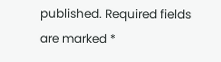published. Required fields are marked *